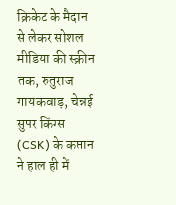क्रिकेट के मैदान से लेकर सोशल मीडिया की स्क्रीन तक, रुतुराज गायकवाड़, चेन्नई सुपर किंग्स (CSK) के कप्तान ने हाल ही में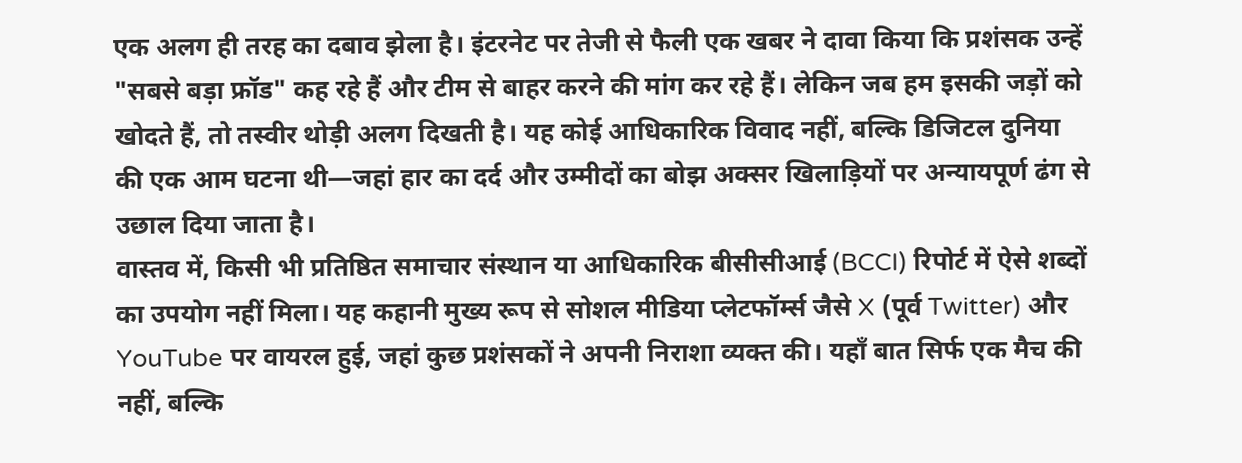एक अलग ही तरह का दबाव झेला है। इंटरनेट पर तेजी से फैली एक खबर ने दावा किया कि प्रशंसक उन्हें "सबसे बड़ा फ्रॉड" कह रहे हैं और टीम से बाहर करने की मांग कर रहे हैं। लेकिन जब हम इसकी जड़ों को खोदते हैं, तो तस्वीर थोड़ी अलग दिखती है। यह कोई आधिकारिक विवाद नहीं, बल्कि डिजिटल दुनिया की एक आम घटना थी—जहां हार का दर्द और उम्मीदों का बोझ अक्सर खिलाड़ियों पर अन्यायपूर्ण ढंग से उछाल दिया जाता है।
वास्तव में, किसी भी प्रतिष्ठित समाचार संस्थान या आधिकारिक बीसीसीआई (BCCI) रिपोर्ट में ऐसे शब्दों का उपयोग नहीं मिला। यह कहानी मुख्य रूप से सोशल मीडिया प्लेटफॉर्म्स जैसे X (पूर्व Twitter) और YouTube पर वायरल हुई, जहां कुछ प्रशंसकों ने अपनी निराशा व्यक्त की। यहाँ बात सिर्फ एक मैच की नहीं, बल्कि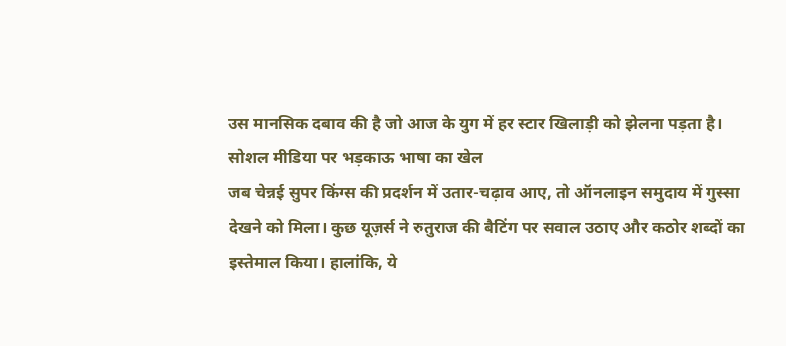उस मानसिक दबाव की है जो आज के युग में हर स्टार खिलाड़ी को झेलना पड़ता है।
सोशल मीडिया पर भड़काऊ भाषा का खेल
जब चेन्नई सुपर किंग्स की प्रदर्शन में उतार-चढ़ाव आए, तो ऑनलाइन समुदाय में गुस्सा देखने को मिला। कुछ यूज़र्स ने रुतुराज की बैटिंग पर सवाल उठाए और कठोर शब्दों का इस्तेमाल किया। हालांकि, ये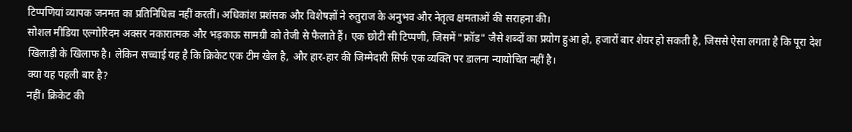टिप्पणियां व्यापक जनमत का प्रतिनिधित्व नहीं करतीं। अधिकांश प्रशंसक और विशेषज्ञों ने रुतुराज के अनुभव और नेतृत्व क्षमताओं की सराहना की।
सोशल मीडिया एल्गोरिदम अक्सर नकारात्मक और भड़काऊ सामग्री को तेजी से फैलाते हैं। एक छोटी सी टिप्पणी, जिसमें "फ्रॉड" जैसे शब्दों का प्रयोग हुआ हो, हजारों बार शेयर हो सकती है, जिससे ऐसा लगता है कि पूरा देश खिलाड़ी के खिलाफ है। लेकिन सच्चाई यह है कि क्रिकेट एक टीम खेल है, और हार-हार की जिम्मेदारी सिर्फ एक व्यक्ति पर डालना न्यायोचित नहीं है।
क्या यह पहली बार है?
नहीं। क्रिकेट की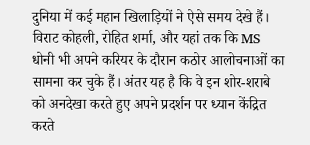दुनिया में कई महान खिलाड़ियों ने ऐसे समय देखे हैं। विराट कोहली, रोहित शर्मा, और यहां तक कि MS धोनी भी अपने करियर के दौरान कठोर आलोचनाओं का सामना कर चुके हैं। अंतर यह है कि वे इन शोर-शराबे को अनदेखा करते हुए अपने प्रदर्शन पर ध्यान केंद्रित करते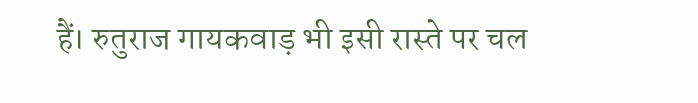हैं। रुतुराज गायकवाड़ भी इसी रास्ते पर चल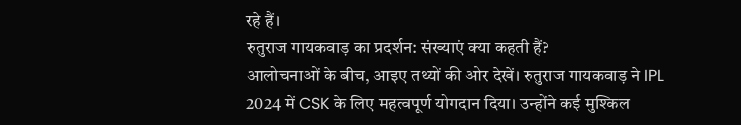रहे हैं।
रुतुराज गायकवाड़ का प्रदर्शन: संख्याएं क्या कहती हैं?
आलोचनाओं के बीच, आइए तथ्यों की ओर देखें। रुतुराज गायकवाड़ ने IPL 2024 में CSK के लिए महत्वपूर्ण योगदान दिया। उन्होंने कई मुश्किल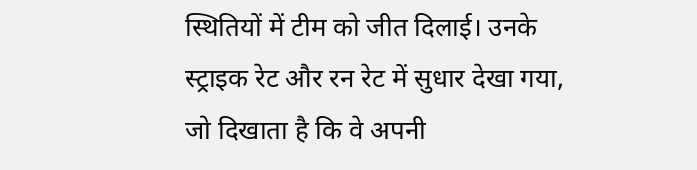स्थितियों में टीम को जीत दिलाई। उनके स्ट्राइक रेट और रन रेट में सुधार देखा गया, जो दिखाता है कि वे अपनी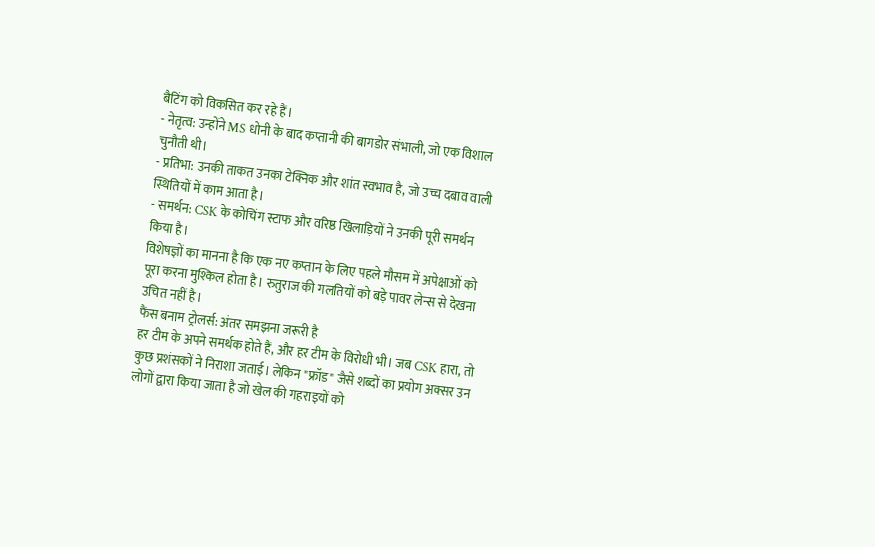बैटिंग को विकसित कर रहे हैं।
- नेतृत्व: उन्होंने MS धोनी के बाद कप्तानी की बागडोर संभाली, जो एक विशाल चुनौती थी।
- प्रतिभा: उनकी ताकत उनका टेक्निक और शांत स्वभाव है, जो उच्च दबाव वाली स्थितियों में काम आता है।
- समर्थन: CSK के कोचिंग स्टाफ और वरिष्ठ खिलाड़ियों ने उनकी पूरी समर्थन किया है।
विशेषज्ञों का मानना है कि एक नए कप्तान के लिए पहले मौसम में अपेक्षाओं को पूरा करना मुश्किल होता है। रुतुराज की गलतियों को बड़े पावर लेन्स से देखना उचित नहीं है।
फैंस बनाम ट्रोलर्स: अंतर समझना जरूरी है
हर टीम के अपने समर्थक होते हैं, और हर टीम के विरोधी भी। जब CSK हारा, तो कुछ प्रशंसकों ने निराशा जताई। लेकिन "फ्रॉड" जैसे शब्दों का प्रयोग अक्सर उन लोगों द्वारा किया जाता है जो खेल की गहराइयों को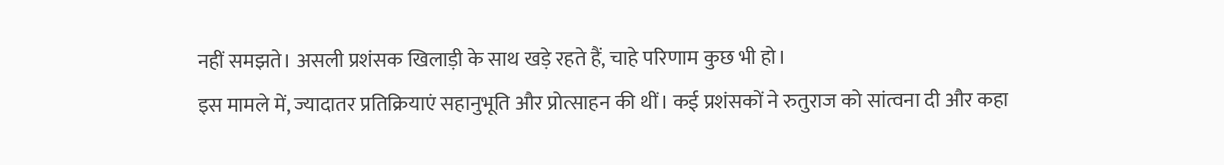नहीं समझते। असली प्रशंसक खिलाड़ी के साथ खड़े रहते हैं, चाहे परिणाम कुछ भी हो।
इस मामले में, ज्यादातर प्रतिक्रियाएं सहानुभूति और प्रोत्साहन की थीं। कई प्रशंसकों ने रुतुराज को सांत्वना दी और कहा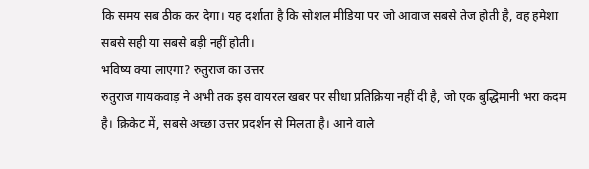कि समय सब ठीक कर देगा। यह दर्शाता है कि सोशल मीडिया पर जो आवाज सबसे तेज होती है, वह हमेशा सबसे सही या सबसे बड़ी नहीं होती।
भविष्य क्या लाएगा? रुतुराज का उत्तर
रुतुराज गायकवाड़ ने अभी तक इस वायरल खबर पर सीधा प्रतिक्रिया नहीं दी है, जो एक बुद्धिमानी भरा कदम है। क्रिकेट में, सबसे अच्छा उत्तर प्रदर्शन से मिलता है। आने वाले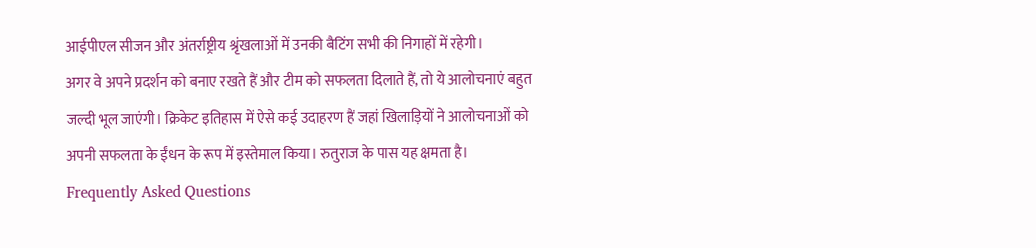आईपीएल सीजन और अंतर्राष्ट्रीय श्रृंखलाओं में उनकी बैटिंग सभी की निगाहों में रहेगी।
अगर वे अपने प्रदर्शन को बनाए रखते हैं और टीम को सफलता दिलाते हैं, तो ये आलोचनाएं बहुत जल्दी भूल जाएंगी। क्रिकेट इतिहास में ऐसे कई उदाहरण हैं जहां खिलाड़ियों ने आलोचनाओं को अपनी सफलता के ईंधन के रूप में इस्तेमाल किया। रुतुराज के पास यह क्षमता है।
Frequently Asked Questions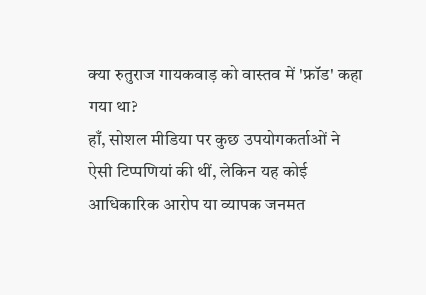क्या रुतुराज गायकवाड़ को वास्तव में 'फ्रॉड' कहा गया था?
हाँ, सोशल मीडिया पर कुछ उपयोगकर्ताओं ने ऐसी टिप्पणियां की थीं, लेकिन यह कोई आधिकारिक आरोप या व्यापक जनमत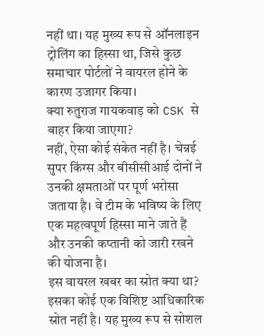नहीं था। यह मुख्य रूप से ऑनलाइन ट्रोलिंग का हिस्सा था, जिसे कुछ समाचार पोर्टलों ने वायरल होने के कारण उजागर किया।
क्या रुतुराज गायकवाड़ को CSK से बाहर किया जाएगा?
नहीं, ऐसा कोई संकेत नहीं है। चेन्नई सुपर किंग्स और बीसीसीआई दोनों ने उनकी क्षमताओं पर पूर्ण भरोसा जताया है। वे टीम के भविष्य के लिए एक महत्वपूर्ण हिस्सा माने जाते हैं और उनकी कप्तानी को जारी रखने की योजना है।
इस वायरल खबर का स्रोत क्या था?
इसका कोई एक विशिष्ट आधिकारिक स्रोत नहीं है। यह मुख्य रूप से सोशल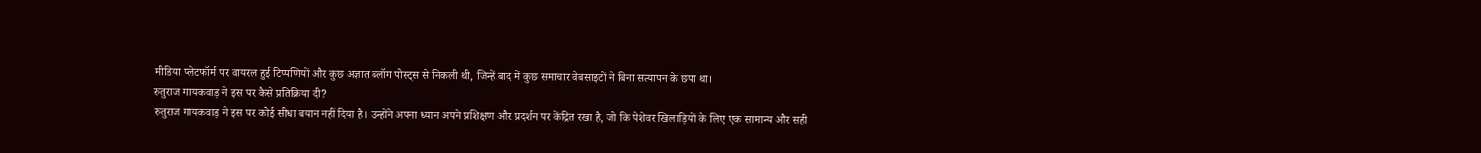मीडिया प्लेटफॉर्म पर वायरल हुई टिप्पणियों और कुछ अज्ञात ब्लॉग पोस्ट्स से निकली थी, जिन्हें बाद में कुछ समाचार वेबसाइटों ने बिना सत्यापन के छपा था।
रुतुराज गायकवाड़ ने इस पर कैसे प्रतिक्रिया दी?
रुतुराज गायकवाड़ ने इस पर कोई सीधा बयान नहीं दिया है। उन्होंने अपना ध्यान अपने प्रशिक्षण और प्रदर्शन पर केंद्रित रखा है, जो कि पेशेवर खिलाड़ियों के लिए एक सामान्य और सही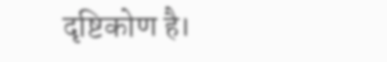दृष्टिकोण है।